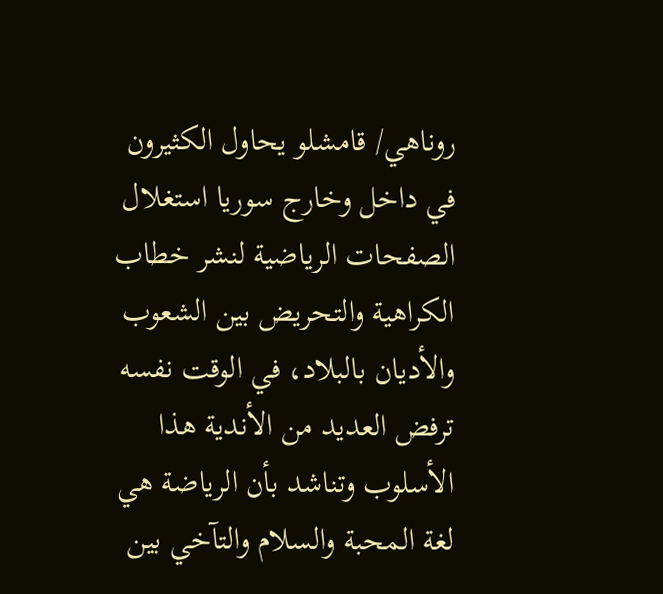روناهي/ قامشلو يحاول الكثيرون في داخل وخارج سوريا استغلال الصفحات الرياضية لنشر خطاب الكراهية والتحريض بين الشعوب والأديان بالبلاد، في الوقت نفسه ترفض العديد من الأندية هذا الأسلوب وتناشد بأن الرياضة هي لغة المحبة والسلام والتآخي بين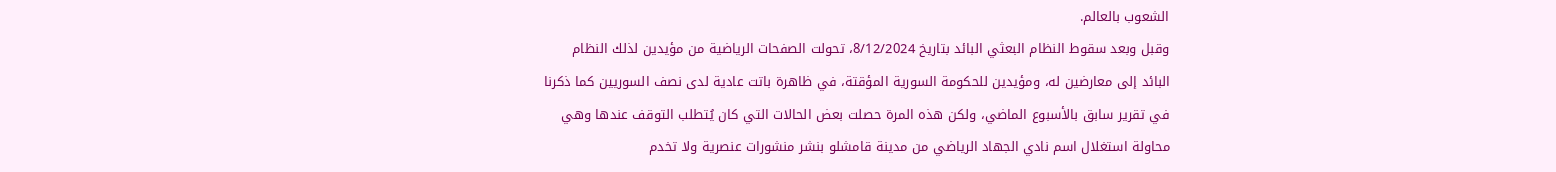الشعوب بالعالم.
وقبل وبعد سقوط النظام البعثي البائد بتاريخ 8/12/2024، تحولت الصفحات الرياضية من مؤيدين لذلك النظام البائد إلى معارضين له، ومؤيدين للحكومة السورية المؤقتة، في ظاهرة باتت عادية لدى نصف السوريين كما ذكرنا في تقرير سابق بالأسبوع الماضي، ولكن هذه المرة حصلت بعض الحالات التي كان يُتطلب التوقف عندها وهي محاولة استغلال اسم نادي الجهاد الرياضي من مدينة قامشلو بنشر منشورات عنصرية ولا تخدم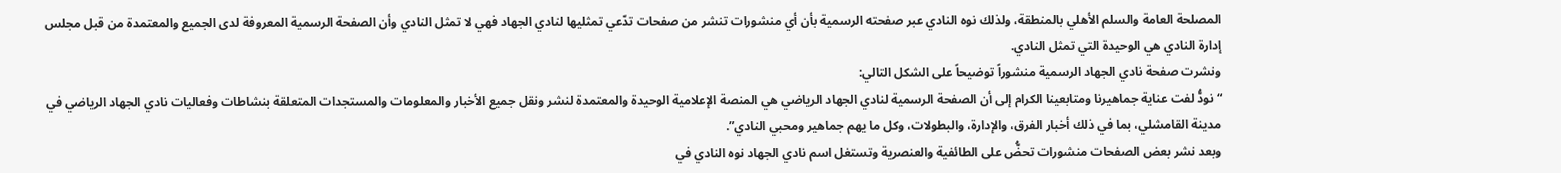المصلحة العامة والسلم الأهلي بالمنطقة، ولذلك نوه النادي عبر صفحته الرسمية بأن أي منشورات تنشر من صفحات تدّعي تمثليها لنادي الجهاد فهي لا تمثل النادي وأن الصفحة الرسمية المعروفة لدى الجميع والمعتمدة من قبل مجلس إدارة النادي هي الوحيدة التي تمثل النادي.
ونشرت صفحة نادي الجهاد الرسمية منشوراً توضيحاً على الشكل التالي:
“نودُّ لفت عناية جماهيرنا ومتابعينا الكرام إلى أن الصفحة الرسمية لنادي الجهاد الرياضي هي المنصة الإعلامية الوحيدة والمعتمدة لنشر ونقل جميع الأخبار والمعلومات والمستجدات المتعلقة بنشاطات وفعاليات نادي الجهاد الرياضي في مدينة القامشلي، بما في ذلك أخبار الفرق، والإدارة، والبطولات، وكل ما يهم جماهير ومحبي النادي”.
وبعد نشر بعض الصفحات منشورات تحضُّ على الطائفية والعنصرية وتستغل اسم نادي الجهاد نوه النادي في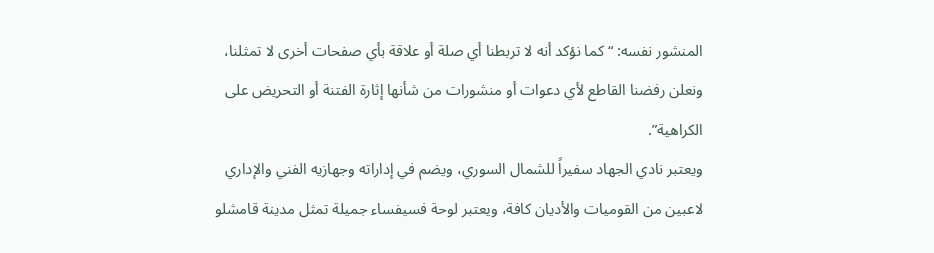المنشور نفسه: “كما نؤكد أنه لا تربطنا أي صلة أو علاقة بأي صفحات أخرى لا تمثلنا، ونعلن رفضنا القاطع لأي دعوات أو منشورات من شأنها إثارة الفتنة أو التحريض على الكراهية”.
ويعتبر نادي الجهاد سفيراً للشمال السوري، ويضم في إداراته وجهازيه الفني والإداري لاعبين من القوميات والأديان كافة، ويعتبر لوحة فسيفساء جميلة تمثل مدينة قامشلو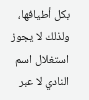بكل أطيافها، ولذلك لا يجوز استغلال اسم النادي لا عبر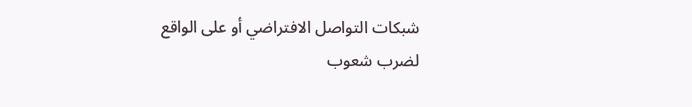شبكات التواصل الافتراضي أو على الواقع لضرب شعوب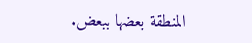المنطقة بعضها ببعض.